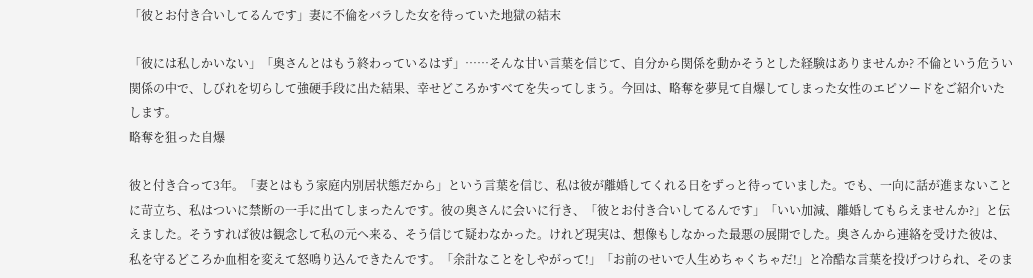「彼とお付き合いしてるんです」妻に不倫をバラした女を待っていた地獄の結末

「彼には私しかいない」「奥さんとはもう終わっているはず」……そんな甘い言葉を信じて、自分から関係を動かそうとした経験はありませんか? 不倫という危うい関係の中で、しびれを切らして強硬手段に出た結果、幸せどころかすべてを失ってしまう。今回は、略奪を夢見て自爆してしまった女性のエピソードをご紹介いたします。
略奪を狙った自爆

彼と付き合って3年。「妻とはもう家庭内別居状態だから」という言葉を信じ、私は彼が離婚してくれる日をずっと待っていました。でも、一向に話が進まないことに苛立ち、私はついに禁断の一手に出てしまったんです。彼の奥さんに会いに行き、「彼とお付き合いしてるんです」「いい加減、離婚してもらえませんか?」と伝えました。そうすれば彼は観念して私の元へ来る、そう信じて疑わなかった。けれど現実は、想像もしなかった最悪の展開でした。奥さんから連絡を受けた彼は、私を守るどころか血相を変えて怒鳴り込んできたんです。「余計なことをしやがって!」「お前のせいで人生めちゃくちゃだ!」と冷酷な言葉を投げつけられ、そのま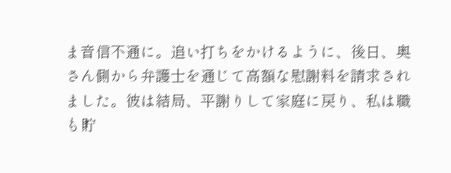ま音信不通に。追い打ちをかけるように、後日、奥さん側から弁護士を通じて高額な慰謝料を請求されました。彼は結局、平謝りして家庭に戻り、私は職も貯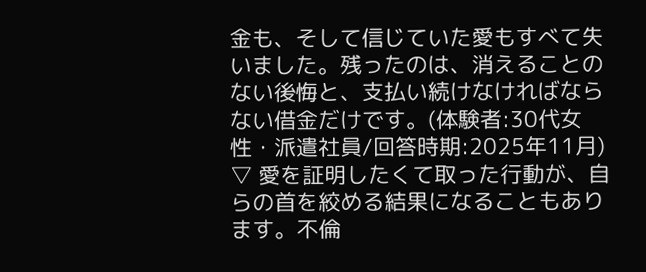金も、そして信じていた愛もすべて失いました。残ったのは、消えることのない後悔と、支払い続けなければならない借金だけです。(体験者:30代女性・派遣社員/回答時期:2025年11月)
▽ 愛を証明したくて取った行動が、自らの首を絞める結果になることもあります。不倫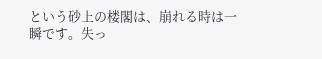という砂上の楼閣は、崩れる時は一瞬です。失っ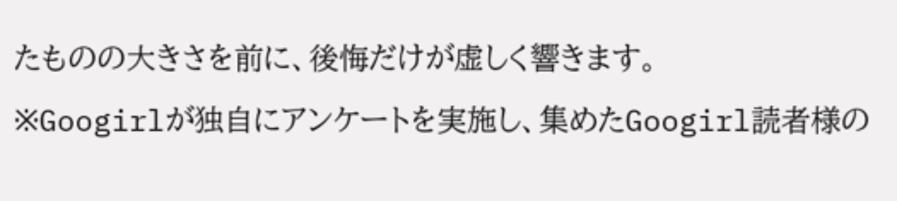たものの大きさを前に、後悔だけが虚しく響きます。
※Googirlが独自にアンケートを実施し、集めたGoogirl読者様の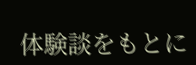体験談をもとに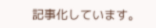記事化しています。